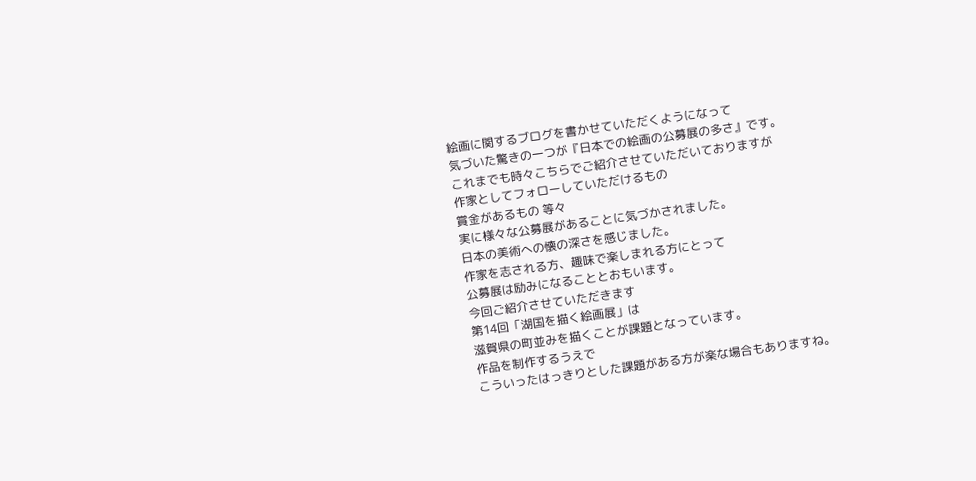絵画に関するブログを書かせていただくようになって
気づいた驚きの一つが『日本での絵画の公募展の多さ』です。
これまでも時々こちらでご紹介させていただいておりますが
作家としてフォローしていただけるもの
賞金があるもの 等々
実に様々な公募展があることに気づかされました。
日本の美術への懐の深さを感じました。
作家を志される方、趣味で楽しまれる方にとって
公募展は励みになることとおもいます。
今回ご紹介させていただきます
第14回「湖国を描く絵画展」は
滋賀県の町並みを描くことが課題となっています。
作品を制作するうえで
こういったはっきりとした課題がある方が楽な場合もありますね。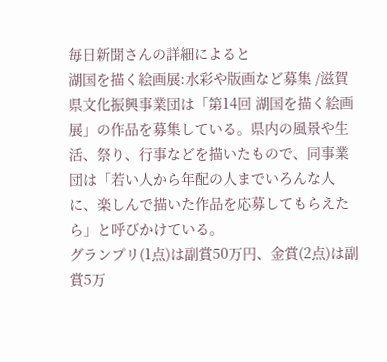毎日新聞さんの詳細によると
湖国を描く絵画展:水彩や版画など募集 /滋賀
県文化振興事業団は「第14回 湖国を描く絵画展」の作品を募集している。県内の風景や生活、祭り、行事などを描いたもので、同事業団は「若い人から年配の人までいろんな人に、楽しんで描いた作品を応募してもらえたら」と呼びかけている。
グランプリ(1点)は副賞50万円、金賞(2点)は副賞5万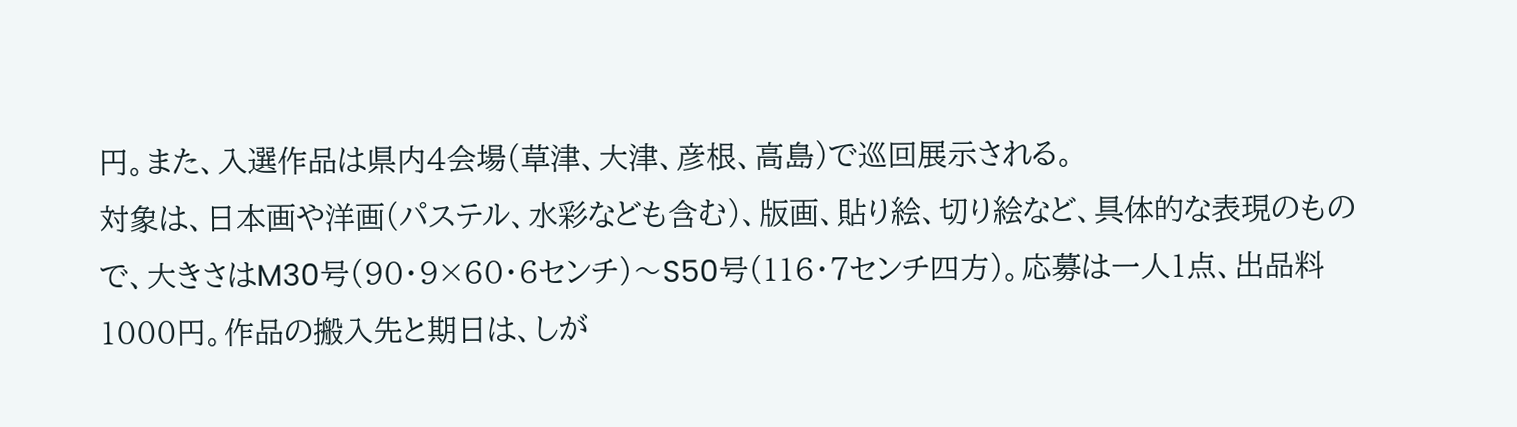円。また、入選作品は県内4会場(草津、大津、彦根、高島)で巡回展示される。
対象は、日本画や洋画(パステル、水彩なども含む)、版画、貼り絵、切り絵など、具体的な表現のもので、大きさはM30号(90・9×60・6センチ)〜S50号(116・7センチ四方)。応募は一人1点、出品料1000円。作品の搬入先と期日は、しが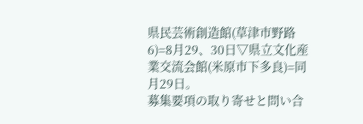県民芸術創造館(草津市野路6)=8月29、30日▽県立文化産業交流会館(米原市下多良)=同月29日。
募集要項の取り寄せと問い合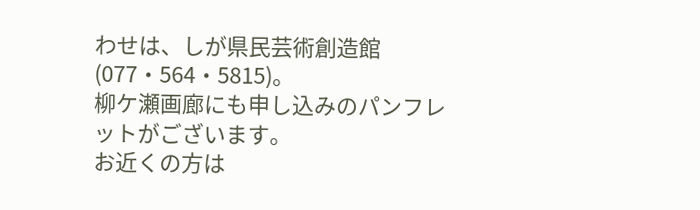わせは、しが県民芸術創造館(077・564・5815)。
柳ケ瀬画廊にも申し込みのパンフレットがございます。
お近くの方は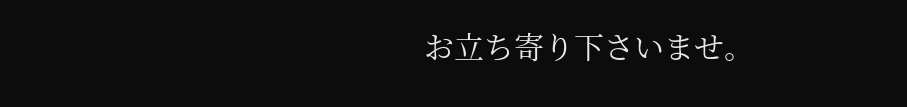お立ち寄り下さいませ。